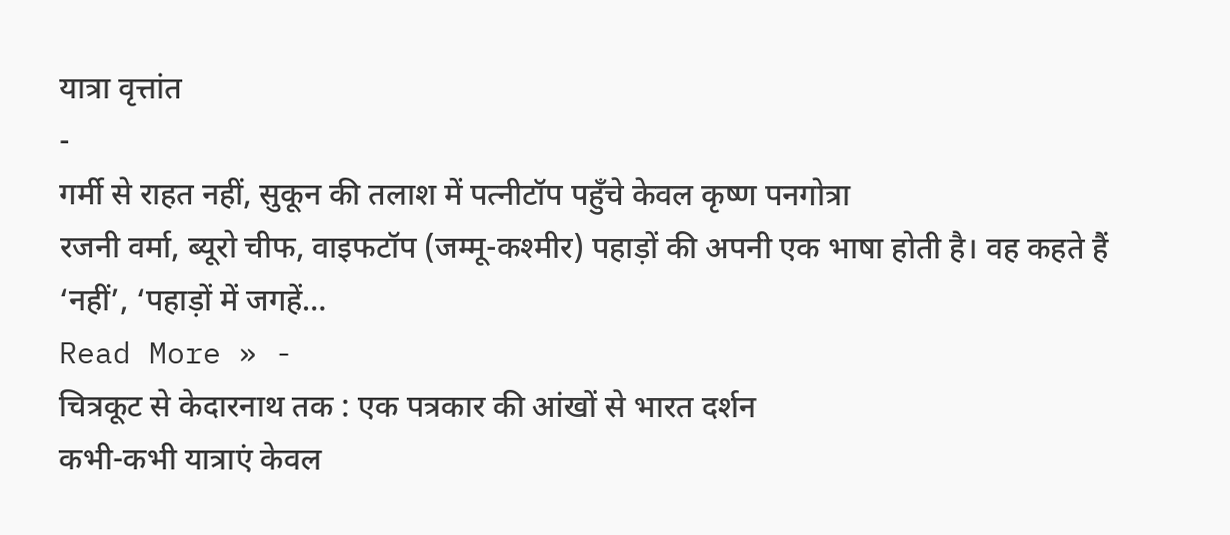यात्रा वृत्तांत
-
गर्मी से राहत नहीं, सुकून की तलाश में पत्नीटॉप पहुँचे केवल कृष्ण पनगोत्रा
रजनी वर्मा, ब्यूरो चीफ, वाइफटॉप (जम्मू-कश्मीर) पहाड़ों की अपनी एक भाषा होती है। वह कहते हैं ‘नहीं’, ‘पहाड़ों में जगहें…
Read More » -
चित्रकूट से केदारनाथ तक : एक पत्रकार की आंखों से भारत दर्शन
कभी-कभी यात्राएं केवल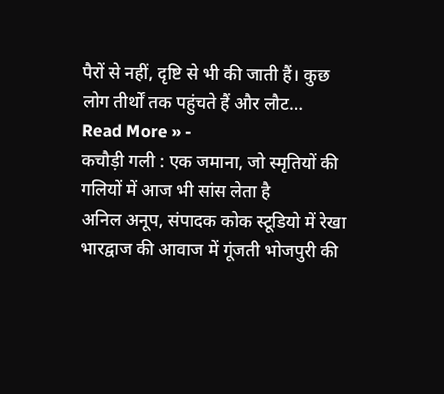पैरों से नहीं, दृष्टि से भी की जाती हैं। कुछ लोग तीर्थों तक पहुंचते हैं और लौट…
Read More » -
कचौड़ी गली : एक जमाना, जो स्मृतियों की गलियों में आज भी सांस लेता है
अनिल अनूप, संपादक कोक स्टूडियो में रेखा भारद्वाज की आवाज में गूंजती भोजपुरी की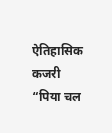ऐतिहासिक कजरी “पिया चल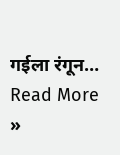गईला रंगून…
Read More »